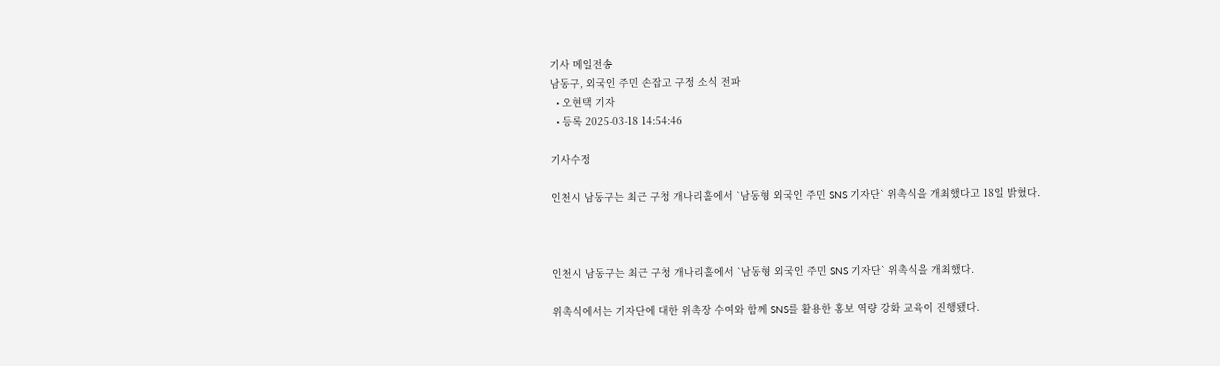기사 메일전송
남동구, 외국인 주민 손잡고 구정 소식 전파
  • 오현택 기자
  • 등록 2025-03-18 14:54:46

기사수정

인천시 남동구는 최근 구청 개나리홀에서 `남동형 외국인 주민 SNS 기자단` 위촉식을 개최했다고 18일 밝혔다.



인천시 남동구는 최근 구청 개나리홀에서 `남동형 외국인 주민 SNS 기자단` 위촉식을 개최했다.

위촉식에서는 기자단에 대한 위촉장 수여와 함께 SNS를 활용한 홍보 역량 강화 교육이 진행됐다.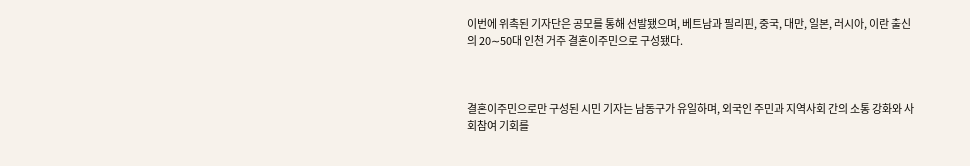이번에 위촉된 기자단은 공모를 통해 선발됐으며, 베트남과 필리핀, 중국, 대만, 일본, 러시아, 이란 출신의 20∼50대 인천 거주 결혼이주민으로 구성됐다.



결혼이주민으로만 구성된 시민 기자는 남동구가 유일하며, 외국인 주민과 지역사회 간의 소통 강화와 사회참여 기회를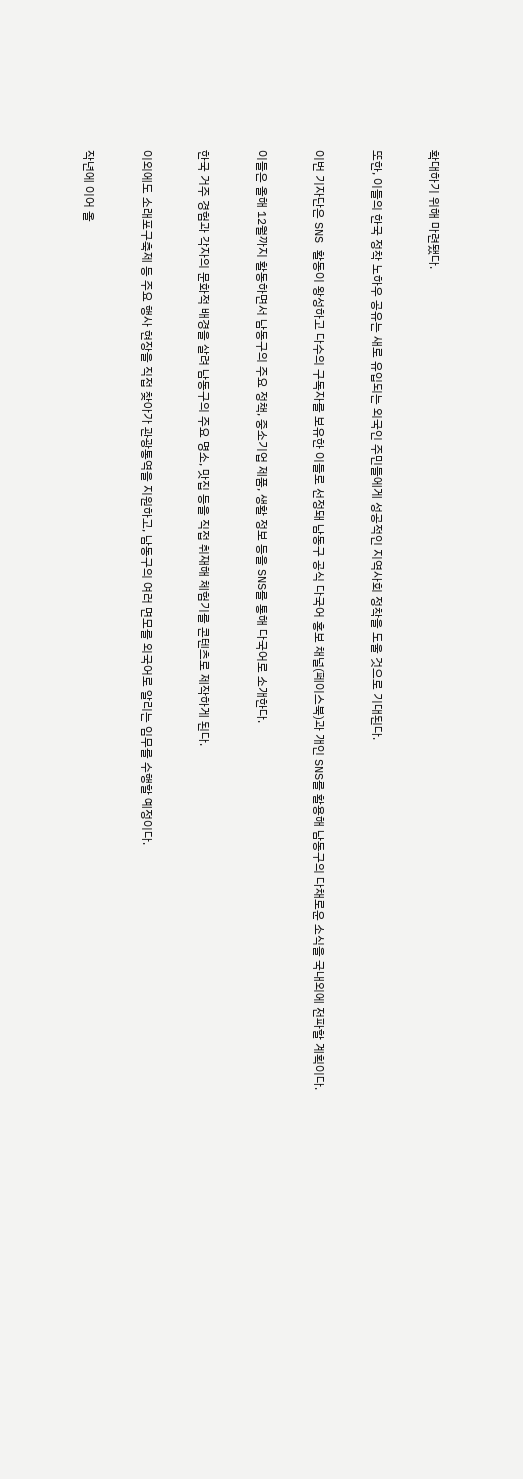확대하기 위해 마련됐다.



또한, 이들의 한국 정착 노하우 공유는 새로 유입되는 외국인 주민들에게 성공적인 지역사회 정착을 도울 것으로 기대된다.



이번 기자단은 SNS 활동이 왕성하고 다수의 구독자를 보유한 이들로 선정돼 남동구 공식 다국어 홍보 채널(페이스북)과 개인 SNS를 활용해 남동구의 다채로운 소식을 국내외에 전파할 계획이다.



이들은 올해 12월까지 활동하면서 남동구의 주요 정책, 중소기업 제품, 생활 정보 등을 SNS를 통해 다국어로 소개한다.



한국 거주 경험과 각자의 문화적 배경을 살려 남동구의 주요 명소, 맛집 등을 직접 취재해 체험기를 콘텐츠로 제작하게 된다.



이외에도 소래포구축제 등 주요 행사 현장을 직접 찾아가 관광통역을 지원하고, 남동구의 여러 면모를 외국어로 알리는 임무를 수행할 예정이다.



작년에 이어 올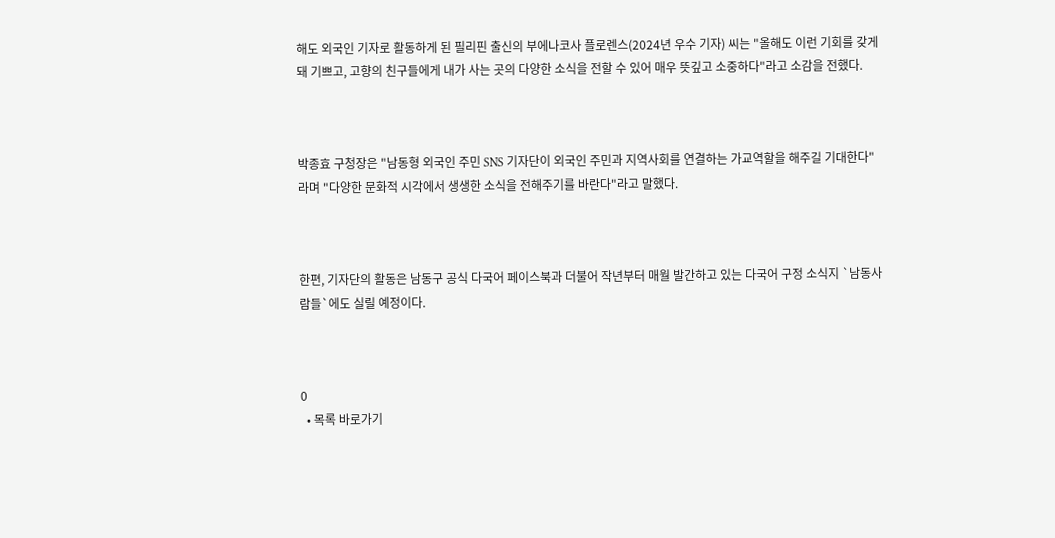해도 외국인 기자로 활동하게 된 필리핀 출신의 부에나코사 플로렌스(2024년 우수 기자) 씨는 "올해도 이런 기회를 갖게 돼 기쁘고, 고향의 친구들에게 내가 사는 곳의 다양한 소식을 전할 수 있어 매우 뜻깊고 소중하다"라고 소감을 전했다.



박종효 구청장은 "남동형 외국인 주민 SNS 기자단이 외국인 주민과 지역사회를 연결하는 가교역할을 해주길 기대한다"라며 "다양한 문화적 시각에서 생생한 소식을 전해주기를 바란다"라고 말했다.



한편, 기자단의 활동은 남동구 공식 다국어 페이스북과 더불어 작년부터 매월 발간하고 있는 다국어 구정 소식지 `남동사람들`에도 실릴 예정이다.



0
  • 목록 바로가기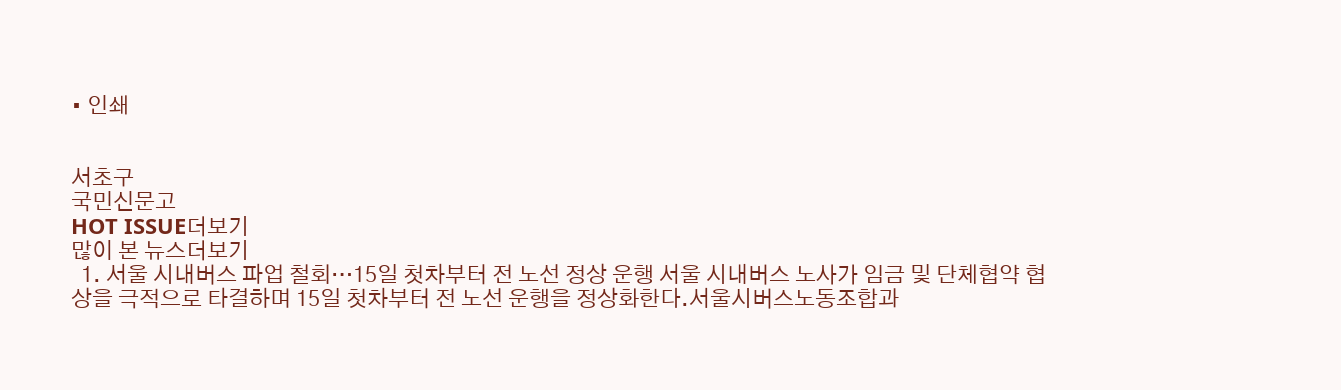• 인쇄


서초구
국민신문고
HOT ISSUE더보기
많이 본 뉴스더보기
  1. 서울 시내버스 파업 철회…15일 첫차부터 전 노선 정상 운행 서울 시내버스 노사가 임금 및 단체협약 협상을 극적으로 타결하며 15일 첫차부터 전 노선 운행을 정상화한다.서울시버스노동조합과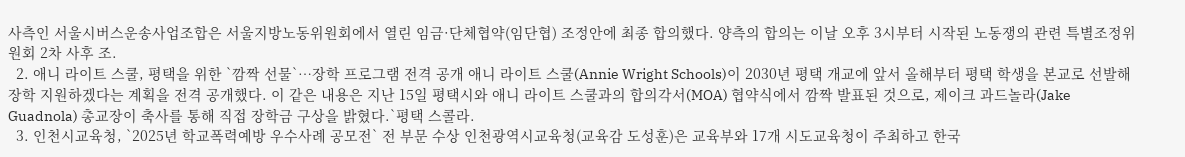사측인 서울시버스운송사업조합은 서울지방노동위원회에서 열린 임금·단체협약(임단협) 조정안에 최종 합의했다. 양측의 합의는 이날 오후 3시부터 시작된 노동쟁의 관련 특별조정위원회 2차 사후 조.
  2. 애니 라이트 스쿨, 평택을 위한 `깜짝 선물`…장학 프로그램 전격 공개 애니 라이트 스쿨(Annie Wright Schools)이 2030년 평택 개교에 앞서 올해부터 평택 학생을 본교로 선발해 장학 지원하겠다는 계획을 전격 공개했다. 이 같은 내용은 지난 15일 평택시와 애니 라이트 스쿨과의 합의각서(MOA) 협약식에서 깜짝 발표된 것으로, 제이크 과드놀라(Jake Guadnola) 총교장이 축사를 통해 직접 장학금 구상을 밝혔다.`평택 스콜라.
  3. 인천시교육청, `2025년 학교폭력예방 우수사례 공모전` 전 부문 수상 인천광역시교육청(교육감 도성훈)은 교육부와 17개 시도교육청이 주최하고 한국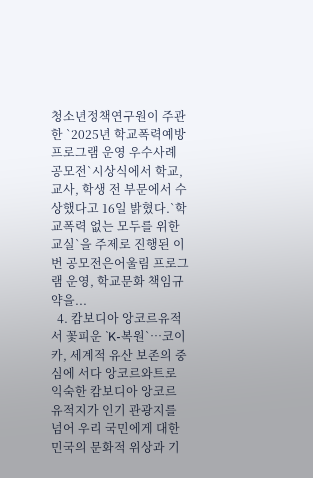청소년정책연구원이 주관한 `2025년 학교폭력예방 프로그램 운영 우수사례 공모전`시상식에서 학교, 교사, 학생 전 부문에서 수상했다고 16일 밝혔다.`학교폭력 없는 모두를 위한 교실`을 주제로 진행된 이번 공모전은어울림 프로그램 운영, 학교문화 책임규약을...
  4. 캄보디아 앙코르유적서 꽃피운 `K-복원`…코이카, 세계적 유산 보존의 중심에 서다 앙코르와트로 익숙한 캄보디아 앙코르 유적지가 인기 관광지를 넘어 우리 국민에게 대한민국의 문화적 위상과 기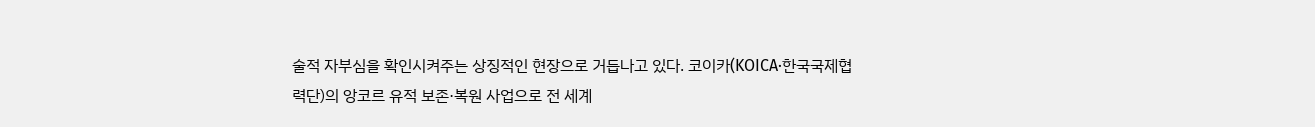술적 자부심을 확인시켜주는 상징적인 현장으로 거듭나고 있다. 코이카(KOICA·한국국제협력단)의 앙코르 유적 보존·복원 사업으로 전 세계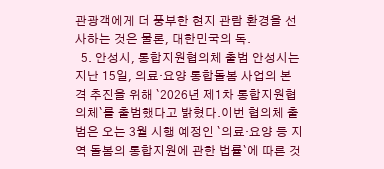관광객에게 더 풍부한 현지 관람 환경을 선사하는 것은 물론, 대한민국의 독.
  5. 안성시, 통합지원협의체 출범 안성시는 지난 15일, 의료·요양 통합돌봄 사업의 본격 추진을 위해 `2026년 제1차 통합지원협의체`를 출범했다고 밝혔다.이번 협의체 출범은 오는 3월 시행 예정인 `의료·요양 등 지역 돌봄의 통합지원에 관한 법률`에 따른 것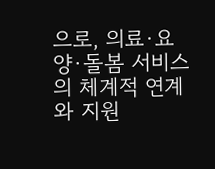으로, 의료·요양·돌봄 서비스의 체계적 연계와 지원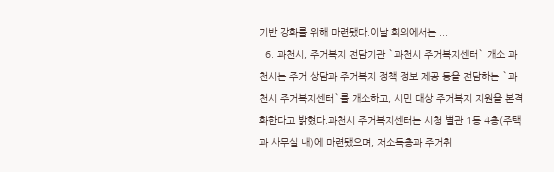기반 강화를 위해 마련됐다.이날 회의에서는 ...
  6. 과천시, 주거복지 전담기관 `과천시 주거복지센터` 개소 과천시는 주거 상담과 주거복지 정책 정보 제공 등을 전담하는 `과천시 주거복지센터`를 개소하고, 시민 대상 주거복지 지원을 본격화한다고 밝혔다.과천시 주거복지센터는 시청 별관 1동 4층(주택과 사무실 내)에 마련됐으며, 저소득층과 주거취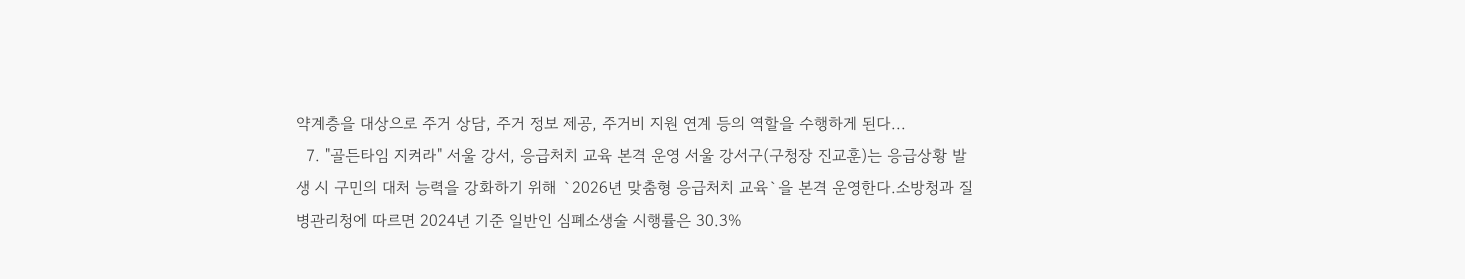약계층을 대상으로 주거 상담, 주거 정보 제공, 주거비 지원 연계 등의 역할을 수행하게 된다...
  7. "골든타임 지켜라" 서울 강서, 응급처치 교육 본격 운영 서울 강서구(구청장 진교훈)는 응급상황 발생 시 구민의 대처 능력을 강화하기 위해 `2026년 맞춤형 응급처치 교육`을 본격 운영한다.소방청과 질병관리청에 따르면 2024년 기준 일반인 심폐소생술 시행률은 30.3%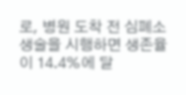로, 병원 도착 전 심폐소생술을 시행하면 생존율이 14.4%에 달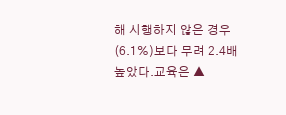해 시행하지 않은 경우(6.1%)보다 무려 2.4배 높았다.교육은 ▲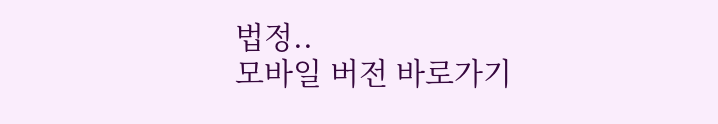법정..
모바일 버전 바로가기